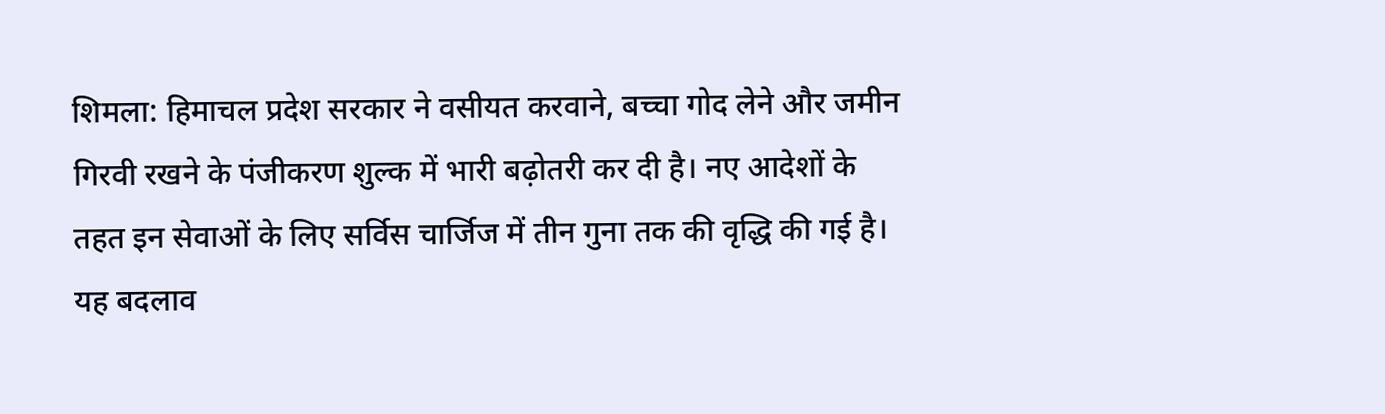शिमला: हिमाचल प्रदेश सरकार ने वसीयत करवाने, बच्चा गोद लेने और जमीन गिरवी रखने के पंजीकरण शुल्क में भारी बढ़ोतरी कर दी है। नए आदेशों के तहत इन सेवाओं के लिए सर्विस चार्जिज में तीन गुना तक की वृद्धि की गई है। यह बदलाव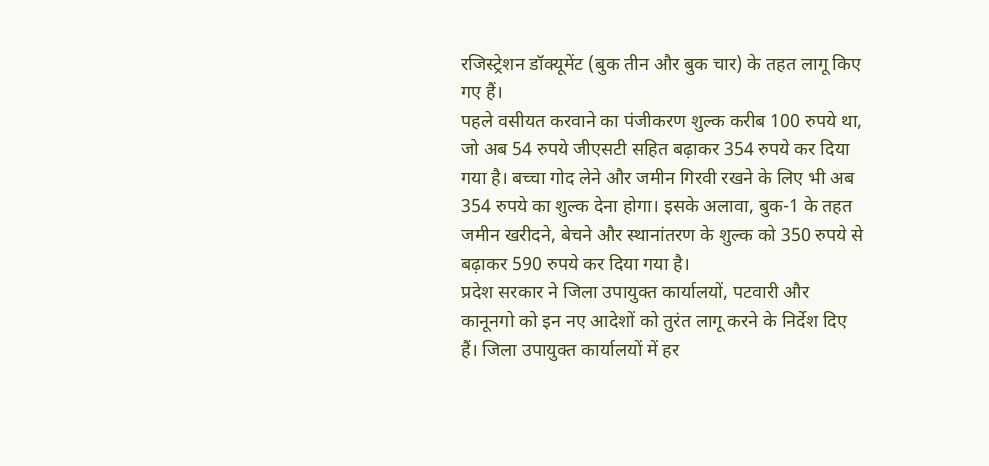रजिस्ट्रेशन डॉक्यूमेंट (बुक तीन और बुक चार) के तहत लागू किए गए हैं।
पहले वसीयत करवाने का पंजीकरण शुल्क करीब 100 रुपये था, जो अब 54 रुपये जीएसटी सहित बढ़ाकर 354 रुपये कर दिया गया है। बच्चा गोद लेने और जमीन गिरवी रखने के लिए भी अब 354 रुपये का शुल्क देना होगा। इसके अलावा, बुक-1 के तहत जमीन खरीदने, बेचने और स्थानांतरण के शुल्क को 350 रुपये से बढ़ाकर 590 रुपये कर दिया गया है।
प्रदेश सरकार ने जिला उपायुक्त कार्यालयों, पटवारी और कानूनगो को इन नए आदेशों को तुरंत लागू करने के निर्देश दिए हैं। जिला उपायुक्त कार्यालयों में हर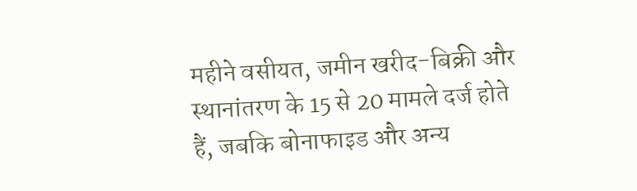महीने वसीयत, जमीन खरीद-बिक्री और स्थानांतरण के 15 से 20 मामले दर्ज होते हैं, जबकि बोनाफाइड और अन्य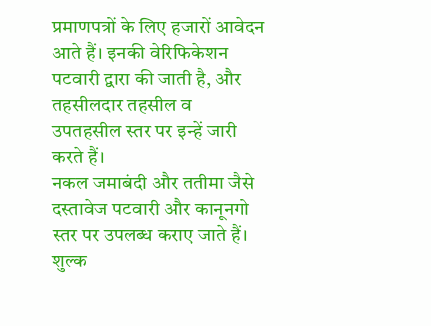प्रमाणपत्रों के लिए हजारों आवेदन आते हैं। इनकी वेरिफिकेशन पटवारी द्वारा की जाती है, और तहसीलदार तहसील व उपतहसील स्तर पर इन्हें जारी करते हैं।
नकल जमाबंदी और ततीमा जैसे दस्तावेज पटवारी और कानूनगो स्तर पर उपलब्ध कराए जाते हैं। शुल्क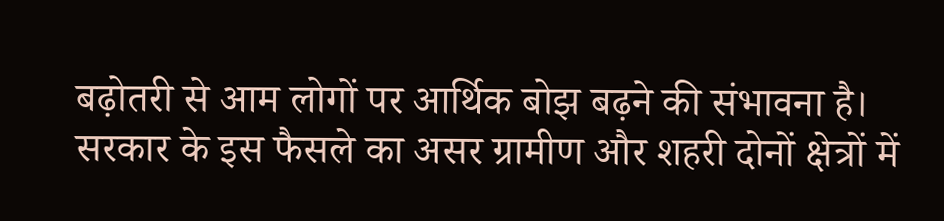बढ़ोतरी से आम लोगों पर आर्थिक बोझ बढ़ने की संभावना है। सरकार के इस फैसले का असर ग्रामीण और शहरी दोनों क्षेत्रों में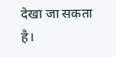देखा जा सकता है।